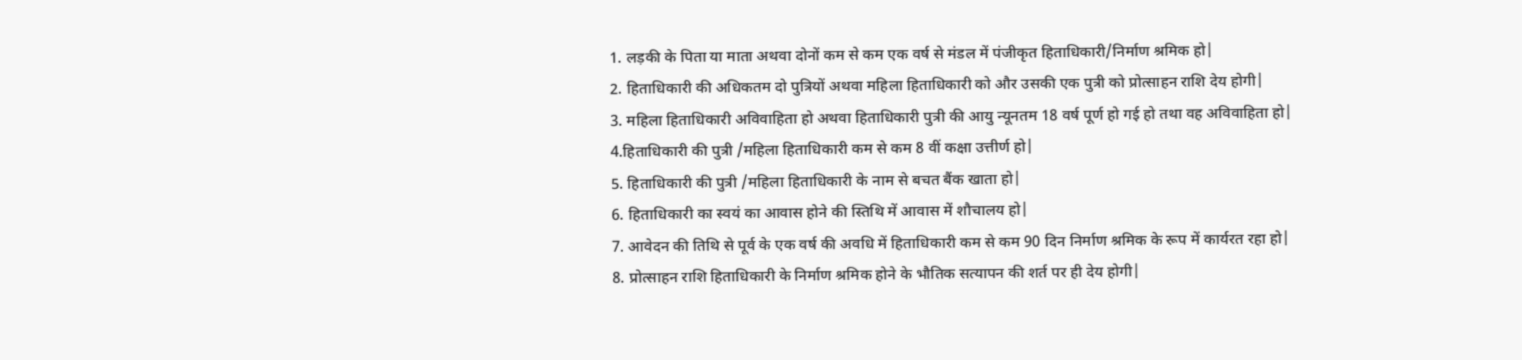1. लड़की के पिता या माता अथवा दोनों कम से कम एक वर्ष से मंडल में पंजीकृत हिताधिकारी/निर्माण श्रमिक हो|
2. हिताधिकारी की अधिकतम दो पुत्रियों अथवा महिला हिताधिकारी को और उसकी एक पुत्री को प्रोत्साहन राशि देय होगी|
3. महिला हिताधिकारी अविवाहिता हो अथवा हिताधिकारी पुत्री की आयु न्यूनतम 18 वर्ष पूर्ण हो गई हो तथा वह अविवाहिता हो|
4.हिताधिकारी की पुत्री /महिला हिताधिकारी कम से कम 8 वीं कक्षा उत्तीर्ण हो|
5. हिताधिकारी की पुत्री /महिला हिताधिकारी के नाम से बचत बैंक खाता हो|
6. हिताधिकारी का स्वयं का आवास होने की स्तिथि में आवास में शौचालय हो|
7. आवेदन की तिथि से पूर्व के एक वर्ष की अवधि में हिताधिकारी कम से कम 90 दिन निर्माण श्रमिक के रूप में कार्यरत रहा हो|
8. प्रोत्साहन राशि हिताधिकारी के निर्माण श्रमिक होने के भौतिक सत्यापन की शर्त पर ही देय होगी|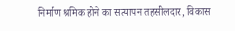निर्माण श्रमिक होने का सत्यापन तहसीलदार, विकास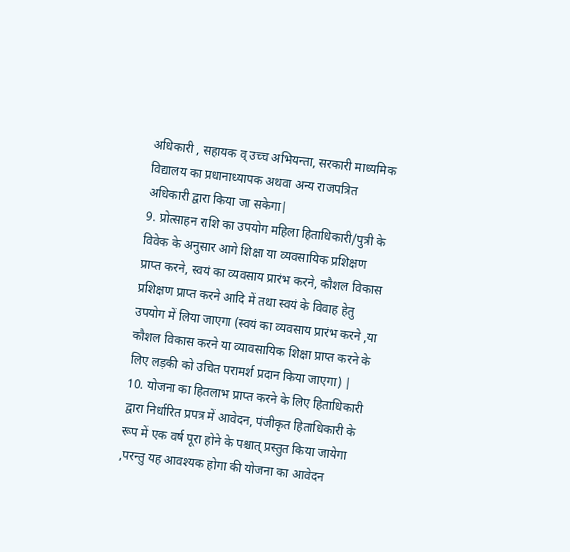अधिकारी , सहायक व् उच्च अभियन्ता, सरकारी माध्यमिक विद्यालय का प्रधानाध्यापक अथवा अन्य राजपत्रित अधिकारी द्वारा किया जा सकेगा|
9. प्रोत्साहन राशि का उपयोग महिला हिताधिकारी/पुत्री के विवेक के अनुसार आगे शिक्षा या व्यवसायिक प्रशिक्षण प्राप्त करने, स्वयं का व्यवसाय प्रारंभ करने, कौशल विकास प्रशिक्षण प्राप्त करने आदि में तथा स्वयं के विवाह हेतु उपयोग में लिया जाएगा (स्वयं का व्यवसाय प्रारंभ करने ,या कौशल विकास करने या व्यावसायिक शिक्षा प्राप्त करने के लिए लड़की को उचित परामर्श प्रदान किया जाएगा) |
10. योजना का हितलाभ प्राप्त करने के लिए हिताधिकारी द्वारा निर्धारित प्रपत्र में आवेदन, पंजीकृत हिताधिकारी के रूप में एक वर्ष पूरा होने के पश्चात् प्रस्तुत किया जायेगा ,परन्तु यह आवश्यक होगा की योजना का आवेदन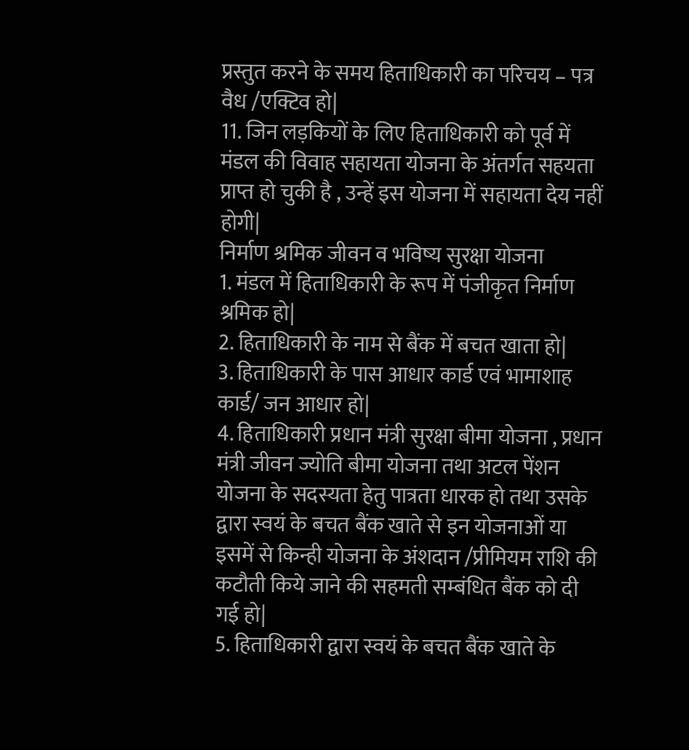प्रस्तुत करने के समय हिताधिकारी का परिचय – पत्र वैध /एक्टिव हो|
11. जिन लड़कियों के लिए हिताधिकारी को पूर्व में मंडल की विवाह सहायता योजना के अंतर्गत सहयता प्राप्त हो चुकी है , उन्हें इस योजना में सहायता देय नहीं होगी|
निर्माण श्रमिक जीवन व भविष्य सुरक्षा योजना
1. मंडल में हिताधिकारी के रूप में पंजीकृत निर्माण श्रमिक हो|
2. हिताधिकारी के नाम से बैंक में बचत खाता हो|
3. हिताधिकारी के पास आधार कार्ड एवं भामाशाह कार्ड/ जन आधार हो|
4. हिताधिकारी प्रधान मंत्री सुरक्षा बीमा योजना , प्रधान मंत्री जीवन ज्योति बीमा योजना तथा अटल पेंशन योजना के सदस्यता हेतु पात्रता धारक हो तथा उसके द्वारा स्वयं के बचत बैंक खाते से इन योजनाओं या इसमें से किन्ही योजना के अंशदान /प्रीमियम राशि की कटौती किये जाने की सहमती सम्बंधित बैंक को दी गई हो|
5. हिताधिकारी द्वारा स्वयं के बचत बैंक खाते के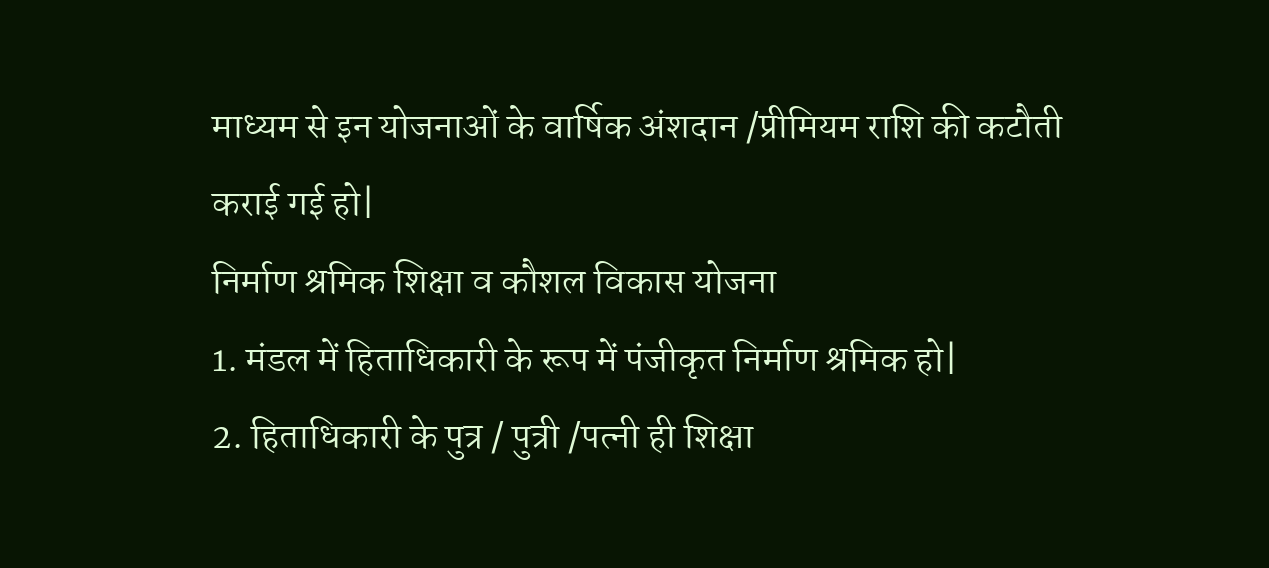माध्यम से इन योजनाओं के वार्षिक अंशदान /प्रीमियम राशि की कटौती कराई गई हो|
निर्माण श्रमिक शिक्षा व कौशल विकास योजना
1. मंडल में हिताधिकारी के रूप में पंजीकृत निर्माण श्रमिक हो|
2. हिताधिकारी के पुत्र / पुत्री /पत्नी ही शिक्षा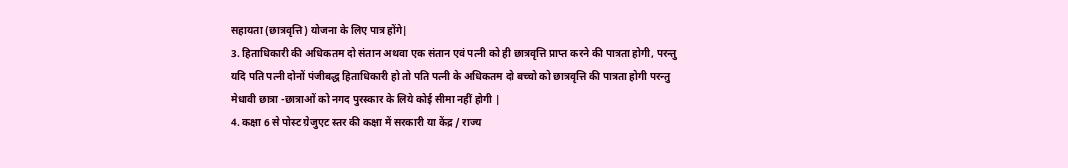सहायता (छात्रवृत्ति) योजना के लिए पात्र होंगे|
3. हिताधिकारी की अधिकतम दो संतान अथवा एक संतान एवं पत्नी को ही छात्रवृत्ति प्राप्त करने की पात्रता होगी, परन्तु यदि पति पत्नी दोनों पंजीबद्ध हिताधिकारी हो तो पति पत्नी के अधिकतम दो बच्चो को छात्रवृत्ति की पात्रता होगी परन्तु मेधावी छात्रा -छात्राओं को नगद पुरस्कार के लिये कोई सीमा नहीं होगी |
4. कक्षा 6 से पोस्ट ग्रेजुएट स्तर की कक्षा में सरकारी या केंद्र / राज्य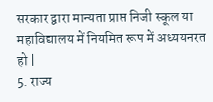सरकार द्वारा मान्यता प्राप्त निजी स्कूल या महाविद्यालय में नियमित रूप में अध्ययनरत हो |
5. राज्य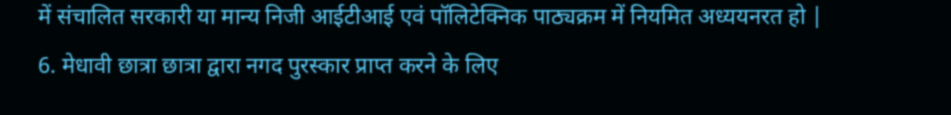में संचालित सरकारी या मान्य निजी आईटीआई एवं पॉलिटेक्निक पाठ्यक्रम में नियमित अध्ययनरत हो |
6. मेधावी छात्रा छात्रा द्वारा नगद पुरस्कार प्राप्त करने के लिए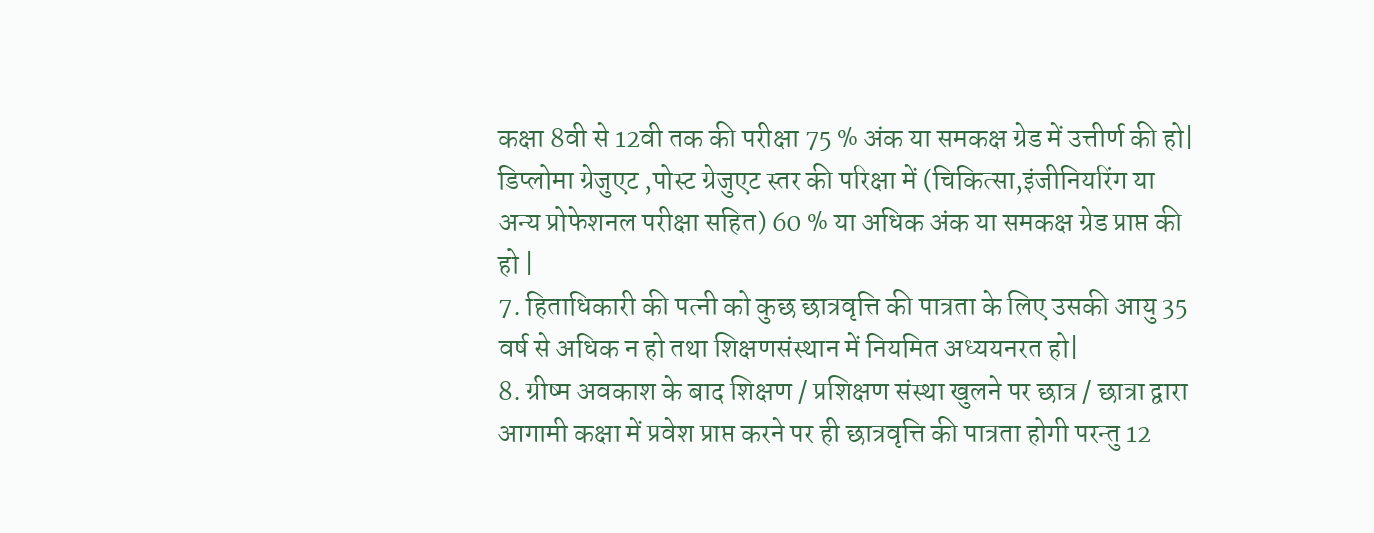कक्षा 8वी से 12वी तक की परीक्षा 75 % अंक या समकक्ष ग्रेड में उत्तीर्ण की हो| डिप्लोमा ग्रेजुएट ,पोस्ट ग्रेजुएट स्तर की परिक्षा में (चिकित्सा,इंजीनियरिंग या अन्य प्रोफेशनल परीक्षा सहित) 60 % या अधिक अंक या समकक्ष ग्रेड प्राप्त की हो |
7. हिताधिकारी की पत्नी को कुछ छात्रवृत्ति की पात्रता के लिए उसकी आयु 35 वर्ष से अधिक न हो तथा शिक्षणसंस्थान में नियमित अध्ययनरत हो|
8. ग्रीष्म अवकाश के बाद शिक्षण / प्रशिक्षण संस्था खुलने पर छात्र / छात्रा द्वारा आगामी कक्षा में प्रवेश प्राप्त करने पर ही छात्रवृत्ति की पात्रता होगी परन्तु 12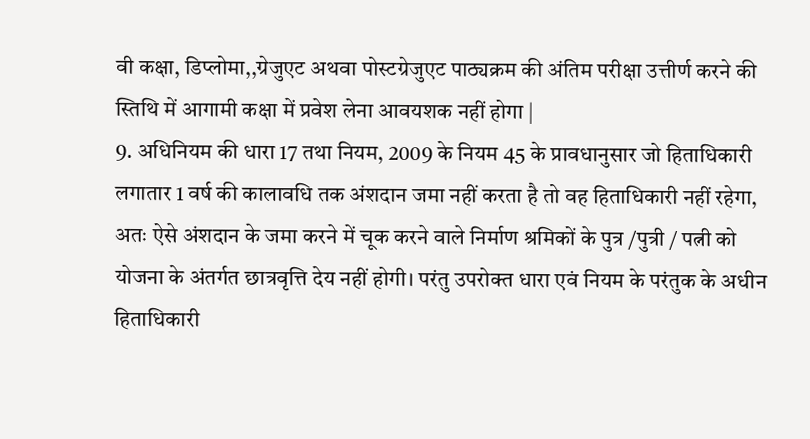वी कक्षा, डिप्लोमा,,ग्रेजुएट अथवा पोस्टग्रेजुएट पाठ्यक्रम की अंतिम परीक्षा उत्तीर्ण करने की स्तिथि में आगामी कक्षा में प्रवेश लेना आवयशक नहीं होगा |
9. अधिनियम की धारा 17 तथा नियम, 2009 के नियम 45 के प्रावधानुसार जो हिताधिकारी लगातार 1 वर्ष की कालावधि तक अंशदान जमा नहीं करता है तो वह हिताधिकारी नहीं रहेगा, अतः ऐसे अंशदान के जमा करने में चूक करने वाले निर्माण श्रमिकों के पुत्र /पुत्री / पत्नी को योजना के अंतर्गत छात्रवृत्ति देय नहीं होगी। परंतु उपरोक्त धारा एवं नियम के परंतुक के अधीन हिताधिकारी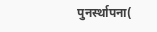पुनर्स्थापना(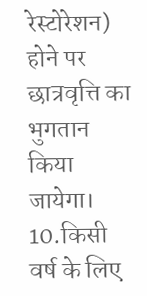रेस्टोरेशन) होने पर छात्रवृत्ति का भुगतान किया जायेगा।
10.किसी वर्ष के लिए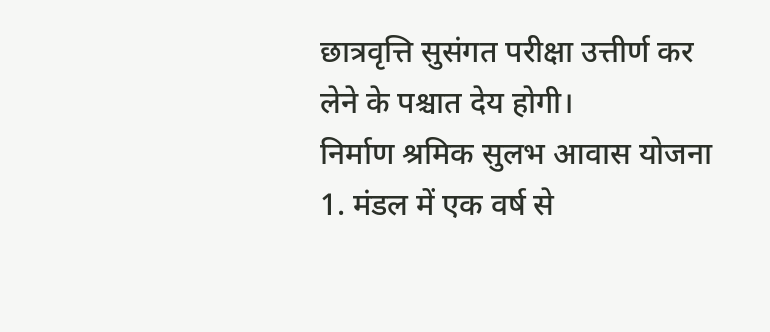छात्रवृत्ति सुसंगत परीक्षा उत्तीर्ण कर लेने के पश्चात देय होगी।
निर्माण श्रमिक सुलभ आवास योजना
1. मंडल में एक वर्ष से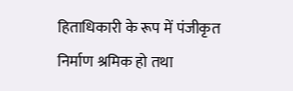हिताधिकारी के रूप में पंजीकृत निर्माण श्रमिक हो तथा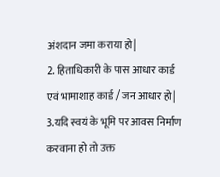अंशदान जमा कराया हो|
2. हिताधिकारी के पास आधार कार्ड एवं भामाशाह कार्ड / जन आधार हो|
3.यदि स्वयं के भूमि पर आवस निर्माण करवाना हो तो उक्त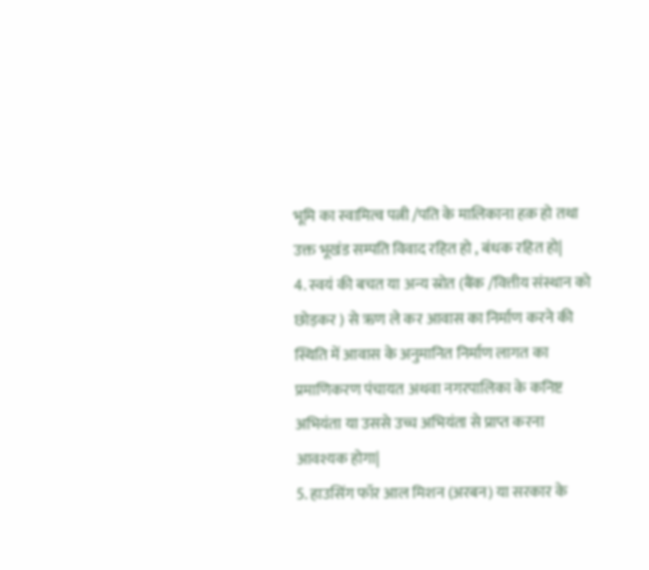भूमि का स्वामित्व पत्नी /पति के मालिकाना हक़ हो तथा उक्त भूखंड सम्पति विवाद रहित हो , बंधक रहित हो|
4. स्वयं की बचत या अन्य स्रोत (बैंक /वित्तीय संस्थान को छोड़कर ) से ऋण ले कर आवास का निर्माण करने की स्थिति में आवास के अनुमानित निर्माण लागत का प्रमाणिकरण पंचायत अथवा नगरपालिका के कनिष्ट अभियंता या उससे उच्च अभियंता से प्राप्त करना आवश्यक होगा|
5. हाउसिंग फॉर आल मिशन (अरबन) या सरकार के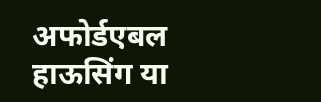अफोर्डएबल हाऊसिंग या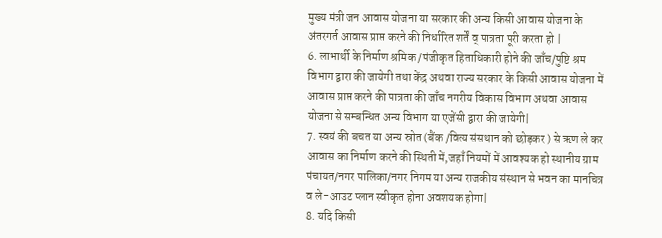मुख्य मंत्री जन आवास योजना या सरकार की अन्य किसी आवास योजना के अंतरगर्त आवास प्राप्त करने की निर्धारित शर्तें व् पात्रता पूरी करता हो |
6. लाभार्थी के निर्माण श्रमिक /पंजीकृत हिताधिकारी होने की जाँच/पुष्टि श्रम विभाग द्वारा की जायेगी तथा केंद्र अथवा राज्य सरकार के किसी आवास योजना में आवास प्राप्त करने की पात्रता की जाँच नगरीय विकास विभाग अथवा आवास योजना से सम्बन्धित अन्य विभाग या एजेंसी द्वारा की जायेगी|
7. स्वयं की बचत या अन्य स्रोत (बैंक /वित्य संसथान को छोड़कर ) से ऋण ले कर आवास का निर्माण करने की स्थिती में,जहाँ नियमों में आवश्यक हो स्थानीय ग्राम पंचायत/नगर पालिका/नगर निगम या अन्य राजकीय संस्थान से भवन का मानचित्र व ले-आउट प्लान स्वीकृत होना अवशयक होगा|
8. यदि किसी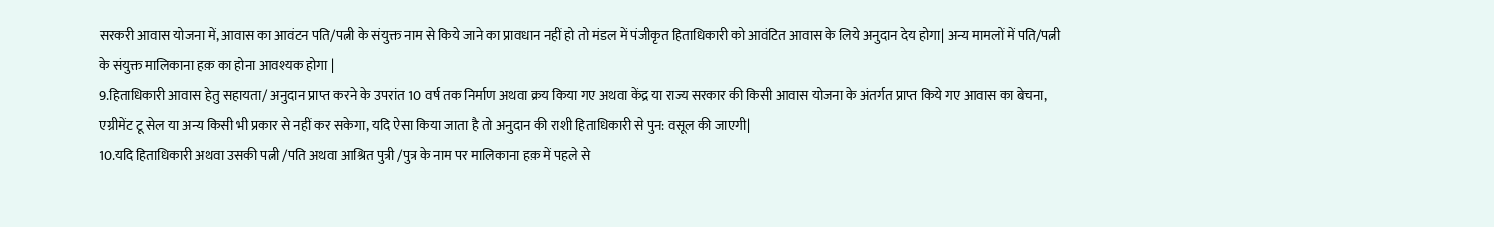सरकरी आवास योजना में, आवास का आवंटन पति/पत्नी के संयुक्त नाम से किये जाने का प्रावधान नहीं हो तो मंडल में पंजीकृत हिताधिकारी को आवंटित आवास के लिये अनुदान देय होगा| अन्य मामलों में पति/पत्नी के संयुक्त मालिकाना हक़ का होना आवश्यक होगा |
9.हिताधिकारी आवास हेतु सहायता/ अनुदान प्राप्त करने के उपरांत 10 वर्ष तक निर्माण अथवा क्रय किया गए अथवा केंद्र या राज्य सरकार की किसी आवास योजना के अंतर्गत प्राप्त किये गए आवास का बेचना, एग्रीमेंट टू सेल या अन्य किसी भी प्रकार से नहीं कर सकेगा, यदि ऐसा किया जाता है तो अनुदान की राशी हिताधिकारी से पुन: वसूल की जाएगी|
10.यदि हिताधिकारी अथवा उसकी पत्नी /पति अथवा आश्रित पुत्री /पुत्र के नाम पर मालिकाना हक़ में पहले से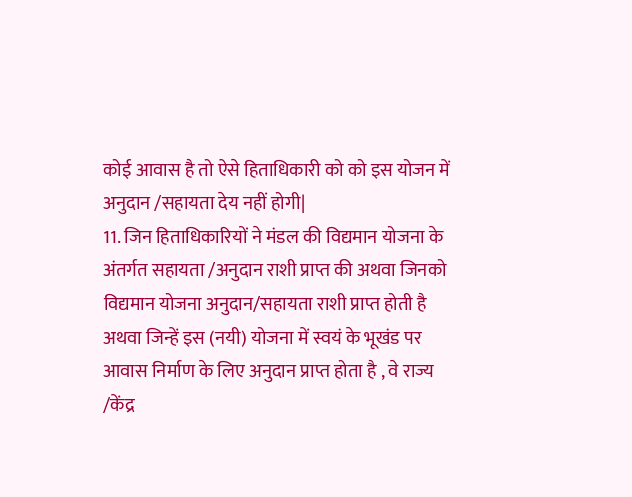कोई आवास है तो ऐसे हिताधिकारी को को इस योजन में अनुदान /सहायता देय नहीं होगी|
11. जिन हिताधिकारियों ने मंडल की विद्यमान योजना के अंतर्गत सहायता /अनुदान राशी प्राप्त की अथवा जिनको विद्यमान योजना अनुदान/सहायता राशी प्राप्त होती है अथवा जिन्हें इस (नयी) योजना में स्वयं के भूखंड पर आवास निर्माण के लिए अनुदान प्राप्त होता है , वे राज्य /केंद्र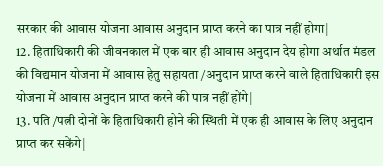सरकार की आवास योजना आवास अनुदान प्राप्त करने का पात्र नहीं होगा|
12. हिताधिकारी की जीवनकाल में एक बार ही आवास अनुदान देय होगा अर्थात मंडल की विद्यमान योजना में आवास हेतु सहायता /अनुदान प्राप्त करने वाले हिताधिकारी इस योजना में आवास अनुदान प्राप्त करने की पात्र नहीं होंगे|
13. पति /पत्नी दोनों के हिताधिकारी होने की स्थिती में एक ही आवास के लिए अनुदान प्राप्त कर सकेंगे|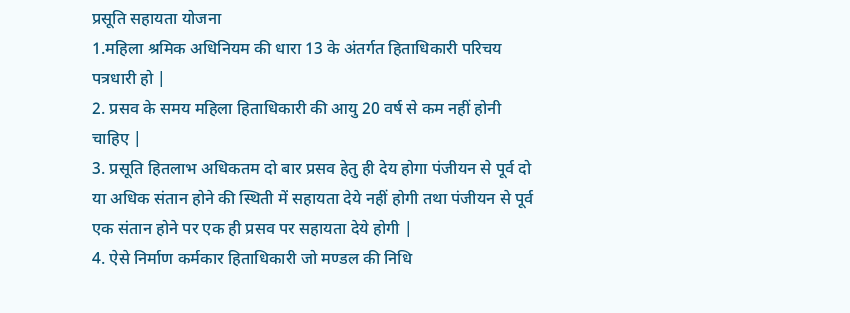प्रसूति सहायता योजना
1.महिला श्रमिक अधिनियम की धारा 13 के अंतर्गत हिताधिकारी परिचय पत्रधारी हो |
2. प्रसव के समय महिला हिताधिकारी की आयु 20 वर्ष से कम नहीं होनी चाहिए |
3. प्रसूति हितलाभ अधिकतम दो बार प्रसव हेतु ही देय होगा पंजीयन से पूर्व दो या अधिक संतान होने की स्थिती में सहायता देये नहीं होगी तथा पंजीयन से पूर्व एक संतान होने पर एक ही प्रसव पर सहायता देये होगी |
4. ऐसे निर्माण कर्मकार हिताधिकारी जो मण्डल की निधि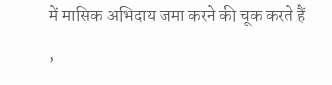में मासिक अभिदाय जमा करने की चूक करते हैं ,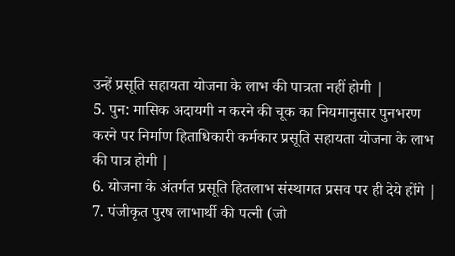उन्हें प्रसूति सहायता योजना के लाभ की पात्रता नहीं होगी |
5. पुन: मासिक अदायगी न करने की चूक का नियमानुसार पुनभरण करने पर निर्माण हिताधिकारी कर्मकार प्रसूति सहायता योजना के लाभ की पात्र होगी |
6. योजना के अंतर्गत प्रसूति हितलाभ संस्थागत प्रसव पर ही देये होंगे |
7. पंजीकृत पुरष लाभार्थी की पत्नी (जो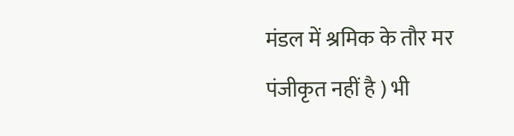मंडल में श्रमिक के तौर मर पंजीकृत नहीं है ) भी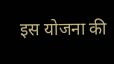इस योजना की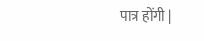पात्र होंगी |